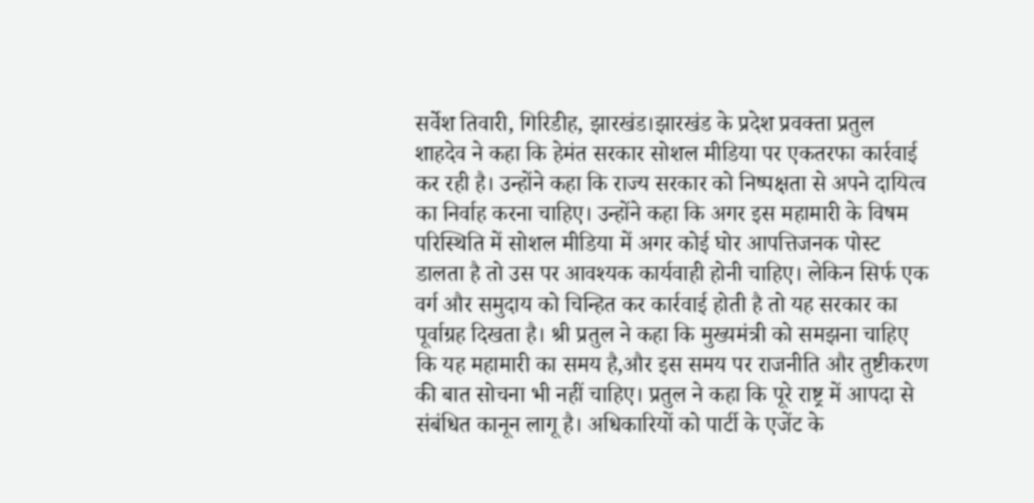सर्वेश तिवारी, गिरिडीह, झारखंड।झारखंड के प्रदेश प्रवक्ता प्रतुल शाहदेव ने कहा कि हेमंत सरकार सोशल मीडिया पर एकतरफा कार्रवाई कर रही है। उन्होंने कहा कि राज्य सरकार को निष्पक्षता से अपने दायित्व का निर्वाह करना चाहिए। उन्होंने कहा कि अगर इस महामारी के विषम परिस्थिति में सोशल मीडिया में अगर कोई घोर आपत्तिजनक पोस्ट डालता है तो उस पर आवश्यक कार्यवाही होनी चाहिए। लेकिन सिर्फ एक वर्ग और समुदाय को चिन्हित कर कार्रवाई होती है तो यह सरकार का पूर्वाग्रह दिखता है। श्री प्रतुल ने कहा कि मुख्यमंत्री को समझना चाहिए कि यह महामारी का समय है,और इस समय पर राजनीति और तुष्टीकरण की बात सोचना भी नहीं चाहिए। प्रतुल ने कहा कि पूरे राष्ट्र में आपदा से संबंधित कानून लागू है। अधिकारियों को पार्टी के एजेंट के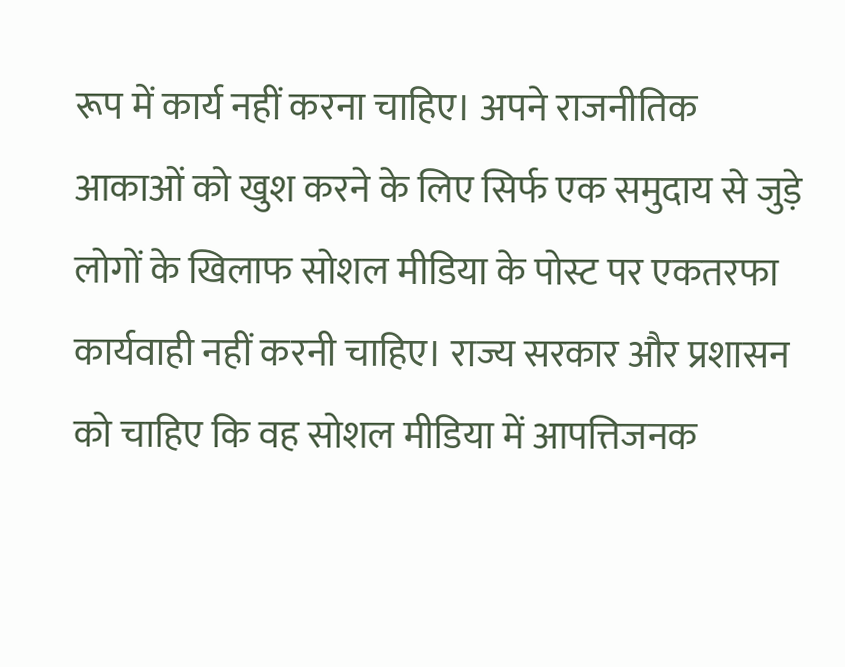रूप में कार्य नहीं करना चाहिए। अपने राजनीतिक आकाओं को खुश करने के लिए सिर्फ एक समुदाय से जुड़े लोगों के खिलाफ सोशल मीडिया के पोस्ट पर एकतरफा कार्यवाही नहीं करनी चाहिए। राज्य सरकार और प्रशासन को चाहिए कि वह सोशल मीडिया में आपत्तिजनक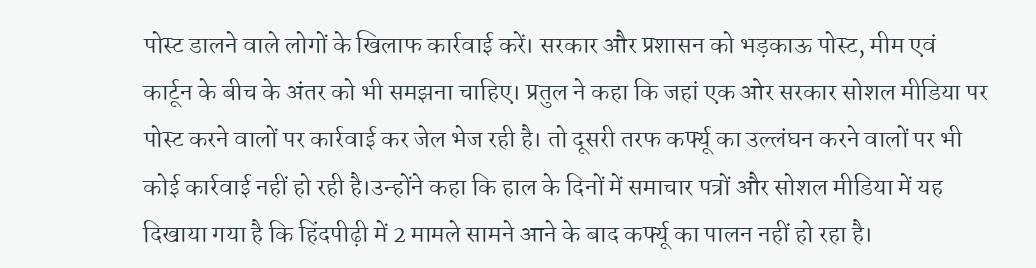पोस्ट डालने वाले लोगों के खिलाफ कार्रवाई करें। सरकार और प्रशासन को भड़काऊ पोस्ट, मीम एवं कार्टून के बीच के अंतर को भी समझना चाहिए। प्रतुल ने कहा कि जहां एक ओर सरकार सोशल मीडिया पर पोस्ट करने वालों पर कार्रवाई कर जेल भेज रही है। तो दूसरी तरफ कर्फ्यू का उल्लंघन करने वालों पर भी कोई कार्रवाई नहीं हो रही है।उन्होंने कहा कि हाल के दिनों में समाचार पत्रों और सोशल मीडिया में यह दिखाया गया है कि हिंदपीढ़ी में 2 मामले सामने आने के बाद कर्फ्यू का पालन नहीं हो रहा है।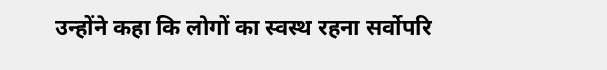उन्होंने कहा कि लोगों का स्वस्थ रहना सर्वोपरि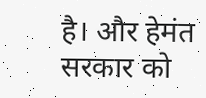है। और हेमंत सरकार को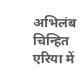अभिलंब चिन्हित एरिया में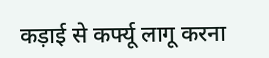कड़ाई से कर्फ्यू लागू करना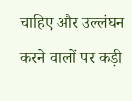चाहिए और उल्लंघन करने वालों पर कड़ी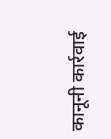कानूनी कार्रवाई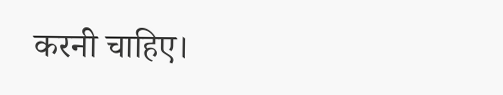करनी चाहिए।